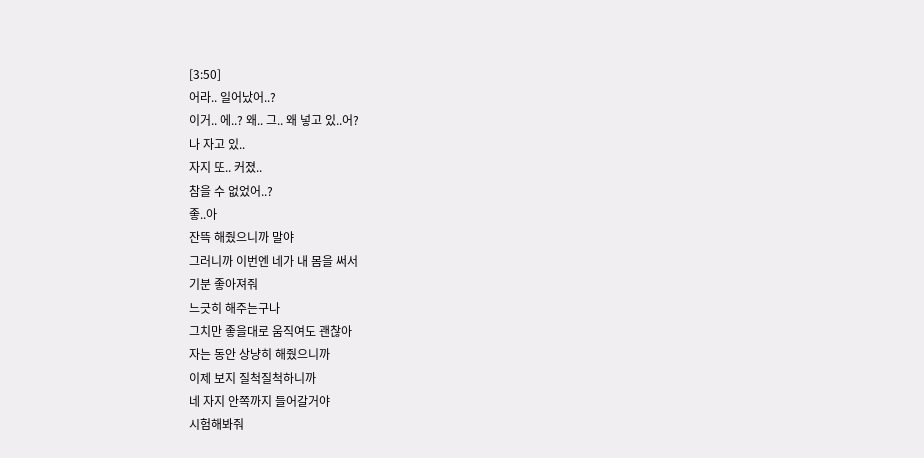[3:50]
어라.. 일어났어..?
이거.. 에..? 왜.. 그.. 왜 넣고 있..어?
나 자고 있..
자지 또.. 커졌..
참을 수 없었어..?
좋..아
잔뜩 해줬으니까 말야
그러니까 이번엔 네가 내 몸을 써서
기분 좋아져줘
느긋히 해주는구나
그치만 좋을대로 움직여도 괜찮아
자는 동안 상냥히 해줬으니까
이제 보지 질척질척하니까
네 자지 안쪽까지 들어갈거야
시험해봐줘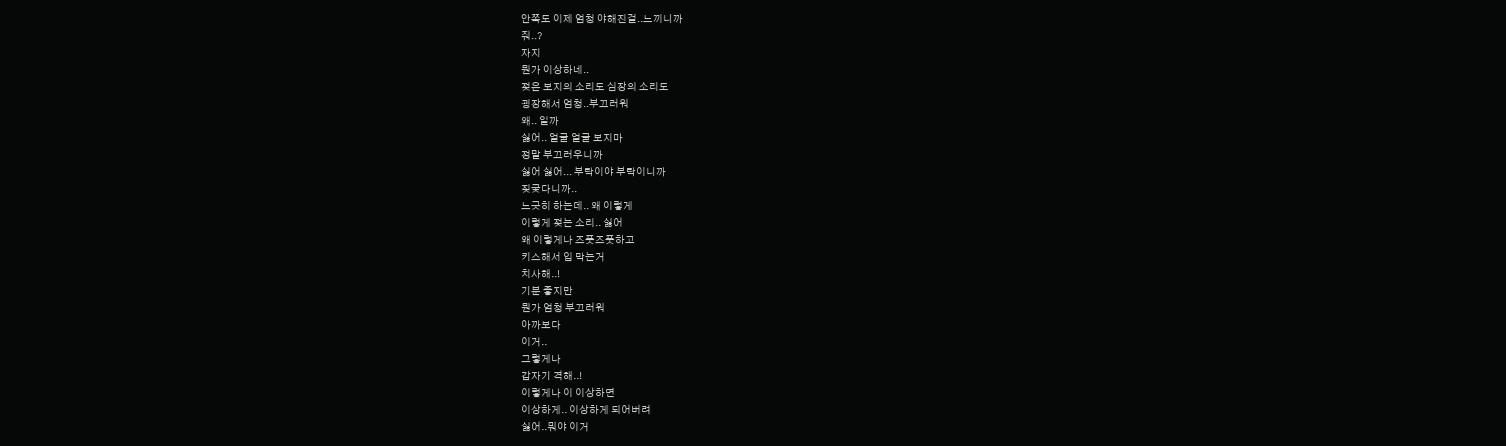안쪽도 이제 엄청 야해진걸..느끼니까
줘..?
자지
뭔가 이상하네..
젖은 보지의 소리도 심장의 소리도
굉장해서 엄청..부끄러워
왜.. 일까
싫어.. 얼굴 얼굴 보지마
정말 부끄러우니까
싫어 싫어... 부탁이야 부탁이니까
짖궂다니까..
느긋히 하는데.. 왜 이렇게
이렇게 젖는 소리.. 싫어
왜 이렇게나 즈풋즈풋하고
키스해서 입 막는거
치사해..!
기분 좋지만
뭔가 엄청 부끄러워
아까보다
이거..
그렇게나
갑자기 격해..!
이렇게나 이 이상하면
이상하게.. 이상하게 되어버려
싫어..뭐야 이거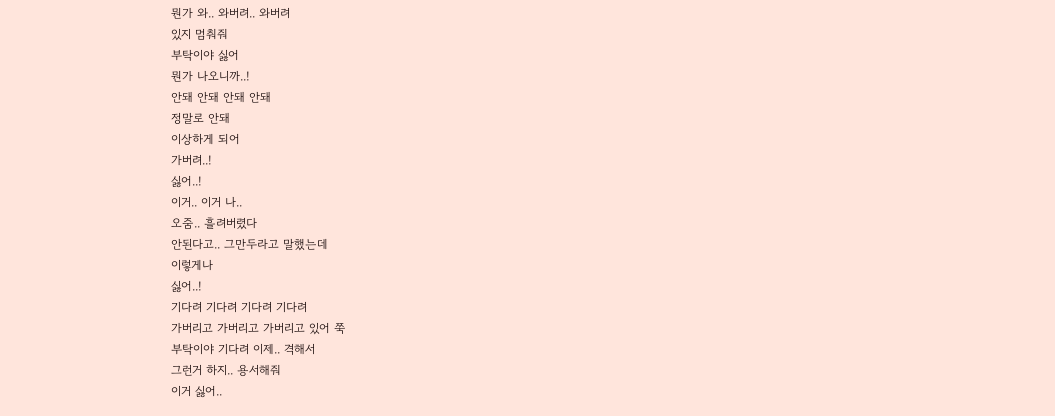뭔가 와.. 와버려.. 와버려
있지 멈춰줘
부탁이야 싫어
뭔가 나오니까..!
안돼 안돼 안돼 안돼
정말로 안돼
이상하게 되어
가버려..!
싫어..!
이거.. 이거 나..
오줌.. 흘려버렸다
안된다고.. 그만두라고 말했는데
이렇게나
싫어..!
기다려 기다려 기다려 기다려
가버리고 가버리고 가버리고 있어 쭉
부탁이야 기다려 이제.. 격해서
그런거 하지.. 용서해줘
이거 싫어..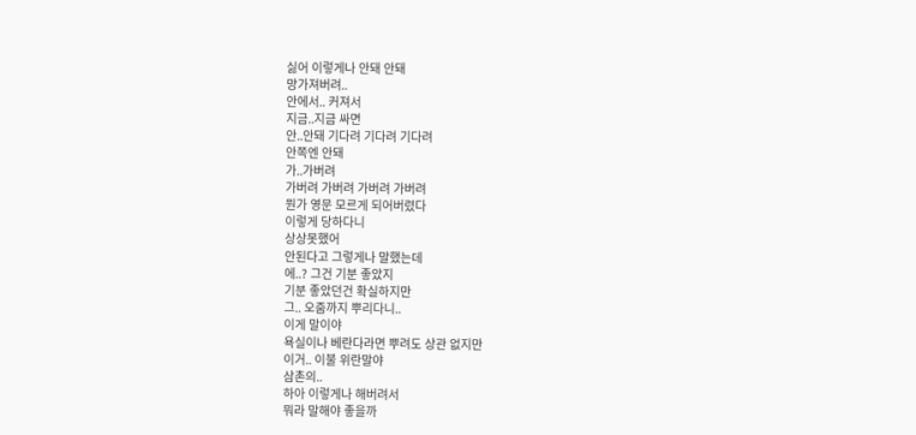싫어 이렇게나 안돼 안돼
망가져버려..
안에서.. 커져서
지금..지금 싸면
안..안돼 기다려 기다려 기다려
안쪽엔 안돼
가..가버려
가버려 가버려 가버려 가버려
뭔가 영문 모르게 되어버렸다
이렇게 당하다니
상상못했어
안된다고 그렇게나 말했는데
에..? 그건 기분 좋았지
기분 좋았던건 확실하지만
그.. 오줌까지 뿌리다니..
이게 말이야
욕실이나 베란다라면 뿌려도 상관 없지만
이거.. 이불 위란말야
삼촌의..
하아 이렇게나 해버려서
뭐라 말해야 좋을까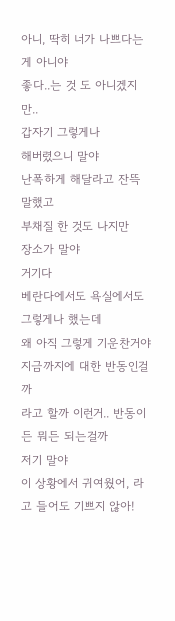아니, 딱히 너가 나쁘다는게 아니야
좋다..는 것 도 아니겠지만..
갑자기 그렇게나
해버렸으니 말야
난폭하게 해달라고 잔뜩 말했고
부채질 한 것도 나지만
장소가 말야
거기다
베란다에서도 욕실에서도 그렇게나 했는데
왜 아직 그렇게 기운찬거야
지금까지에 대한 반동인걸까
라고 할까 이런거.. 반동이든 뭐든 되는걸까
저기 말야
이 상황에서 귀여웠어, 라고 들어도 기쁘지 않아!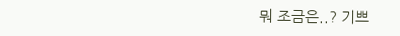뭐 조금은..? 기쁘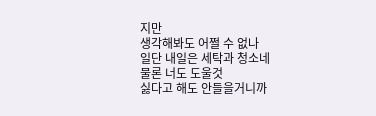지만
생각해봐도 어쩔 수 없나
일단 내일은 세탁과 청소네
물론 너도 도울것
싫다고 해도 안들을거니까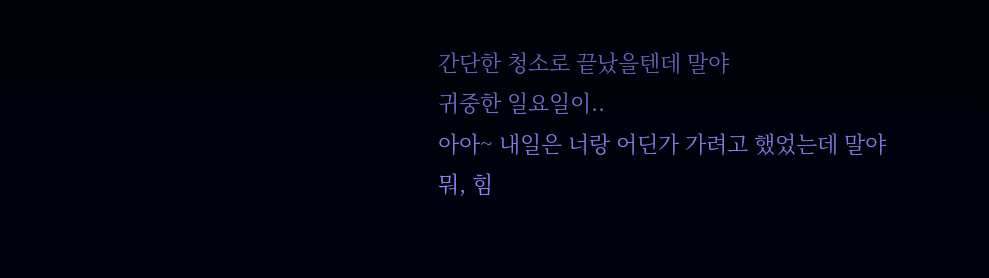간단한 청소로 끝났을텐데 말야
귀중한 일요일이..
아아~ 내일은 너랑 어딘가 가려고 했었는데 말야
뭐, 힘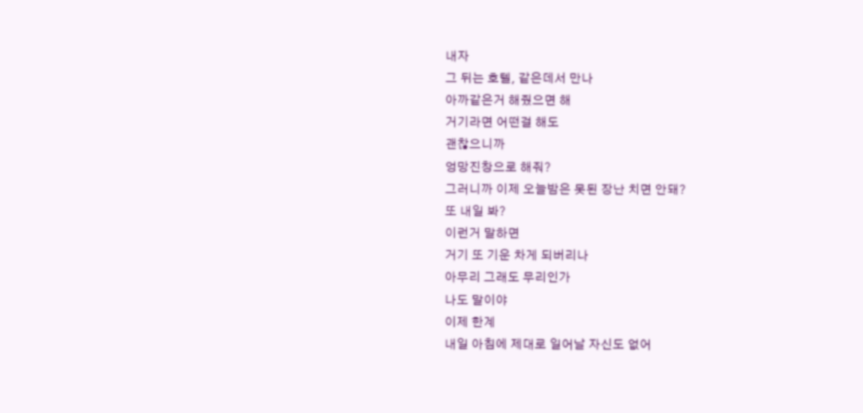내자
그 뒤는 호텔, 같은데서 만나
아까같은거 해줬으면 해
거기라면 어떤걸 해도
괜찮으니까
엉망진창으로 해줘?
그러니까 이제 오늘밤은 못된 장난 치면 안돼?
또 내일 봐?
이런거 말하면
거기 또 기운 차게 되버리나
아무리 그래도 무리인가
나도 말이야
이제 한계
내일 아침에 제대로 일어날 자신도 없어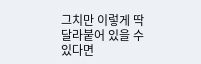그치만 이렇게 딱 달라붙어 있을 수 있다면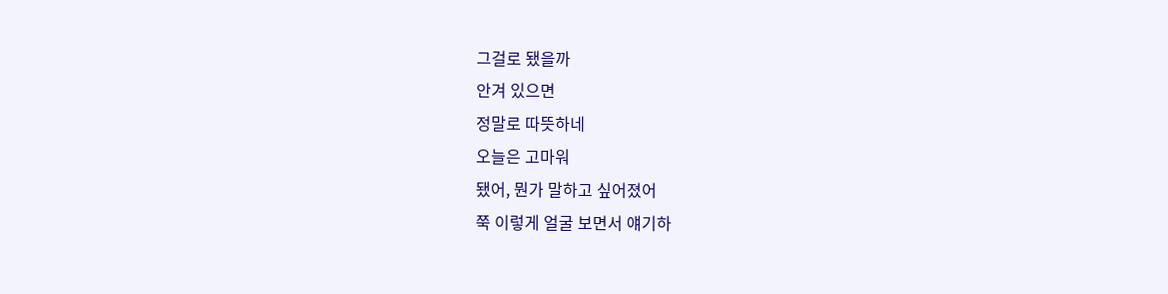그걸로 됐을까
안겨 있으면
정말로 따뜻하네
오늘은 고마워
됐어, 뭔가 말하고 싶어졌어
쭉 이렇게 얼굴 보면서 얘기하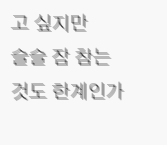고 싶지만
슬슬 잠 참는 것도 한계인가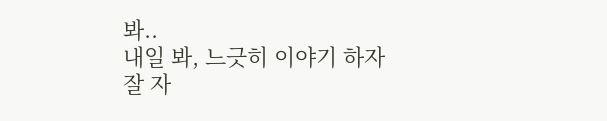봐..
내일 봐, 느긋히 이야기 하자
잘 자